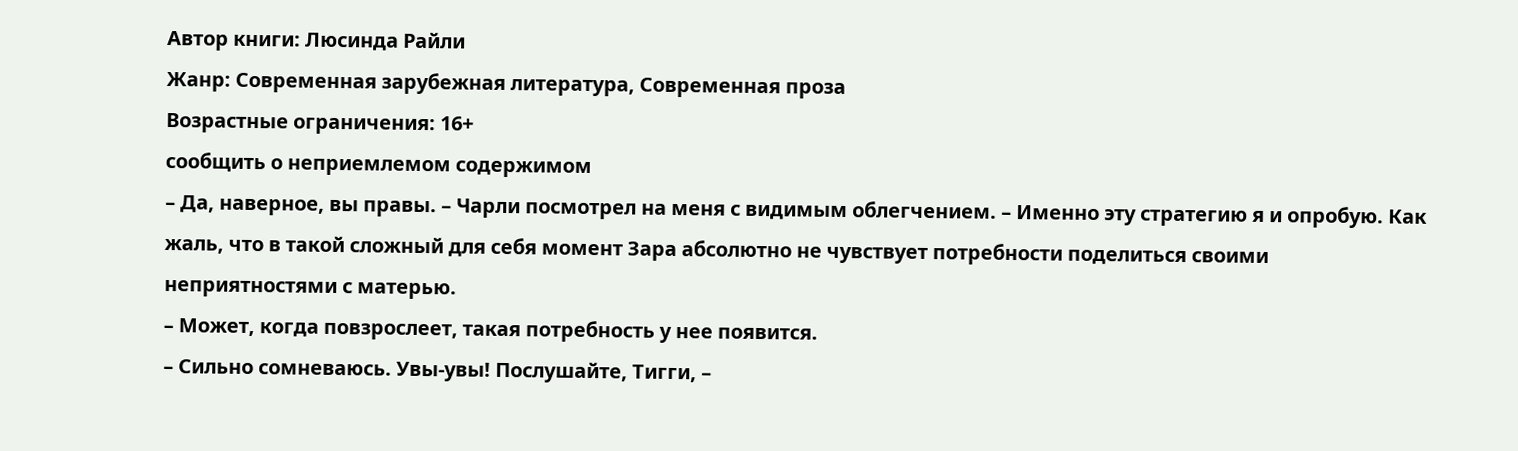Автор книги: Люсинда Райли
Жанр: Современная зарубежная литература, Современная проза
Возрастные ограничения: 16+
сообщить о неприемлемом содержимом
– Да, наверное, вы правы. – Чарли посмотрел на меня с видимым облегчением. – Именно эту стратегию я и опробую. Как жаль, что в такой сложный для себя момент Зара абсолютно не чувствует потребности поделиться своими неприятностями с матерью.
– Может, когда повзрослеет, такая потребность у нее появится.
– Сильно сомневаюсь. Увы-увы! Послушайте, Тигги, –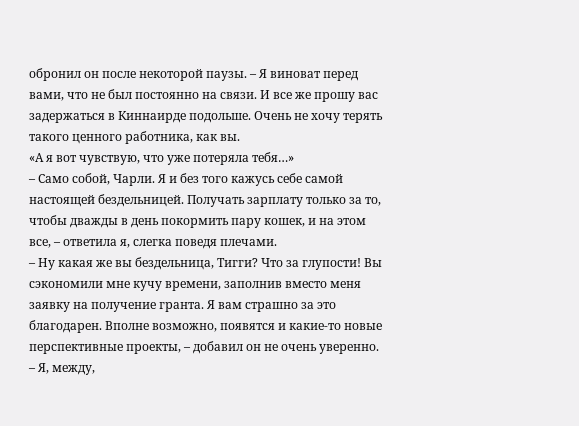обронил он после некоторой паузы. – Я виноват перед вами, что не был постоянно на связи. И все же прошу вас задержаться в Киннаирде подольше. Очень не хочу терять такого ценного работника, как вы.
«А я вот чувствую, что уже потеряла тебя…»
– Само собой, Чарли. Я и без того кажусь себе самой настоящей бездельницей. Получать зарплату только за то, чтобы дважды в день покормить пару кошек, и на этом все, – ответила я, слегка поведя плечами.
– Ну какая же вы бездельница, Тигги? Что за глупости! Вы сэкономили мне кучу времени, заполнив вместо меня заявку на получение гранта. Я вам страшно за это благодарен. Вполне возможно, появятся и какие-то новые перспективные проекты, – добавил он не очень уверенно.
– Я, между,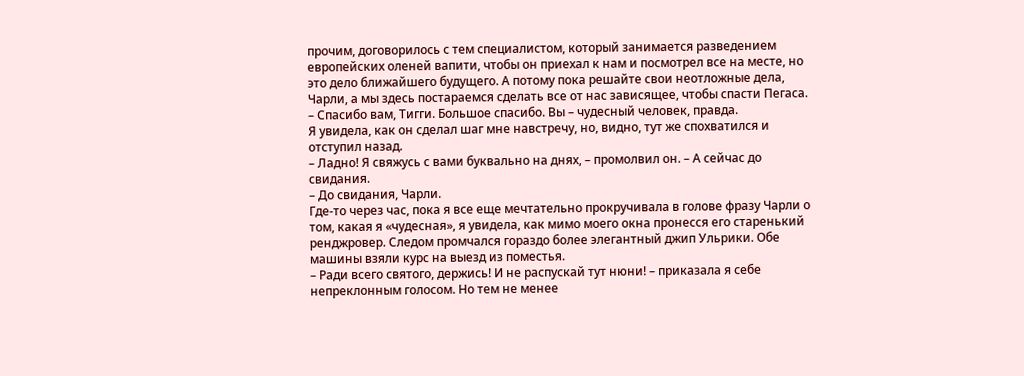прочим, договорилось с тем специалистом, который занимается разведением европейских оленей вапити, чтобы он приехал к нам и посмотрел все на месте, но это дело ближайшего будущего. А потому пока решайте свои неотложные дела, Чарли, а мы здесь постараемся сделать все от нас зависящее, чтобы спасти Пегаса.
– Спасибо вам, Тигги. Большое спасибо. Вы – чудесный человек, правда.
Я увидела, как он сделал шаг мне навстречу, но, видно, тут же спохватился и отступил назад.
– Ладно! Я свяжусь с вами буквально на днях, – промолвил он. – А сейчас до свидания.
– До свидания, Чарли.
Где-то через час, пока я все еще мечтательно прокручивала в голове фразу Чарли о том, какая я «чудесная», я увидела, как мимо моего окна пронесся его старенький ренджровер. Следом промчался гораздо более элегантный джип Ульрики. Обе машины взяли курс на выезд из поместья.
– Ради всего святого, держись! И не распускай тут нюни! – приказала я себе непреклонным голосом. Но тем не менее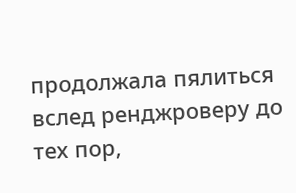продолжала пялиться вслед ренджроверу до тех пор,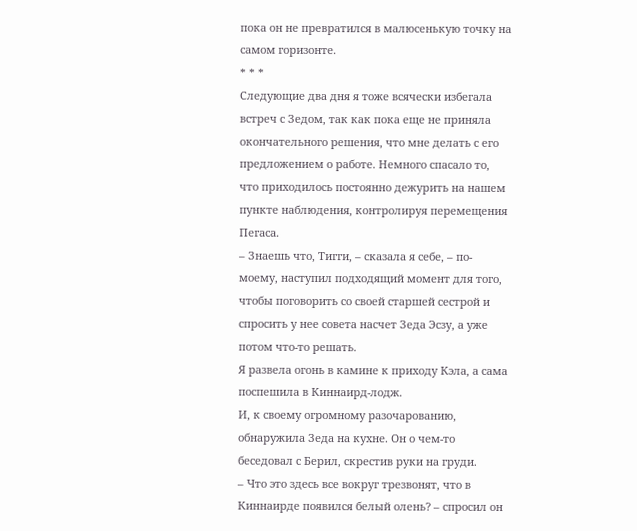пока он не превратился в малюсенькую точку на самом горизонте.
* * *
Следующие два дня я тоже всячески избегала встреч с Зедом, так как пока еще не приняла окончательного решения, что мне делать с его предложением о работе. Немного спасало то, что приходилось постоянно дежурить на нашем пункте наблюдения, контролируя перемещения Пегаса.
– Знаешь что, Тигги, – сказала я себе, – по-моему, наступил подходящий момент для того, чтобы поговорить со своей старшей сестрой и спросить у нее совета насчет Зеда Эсзу, а уже потом что-то решать.
Я развела огонь в камине к приходу Кэла, а сама поспешила в Киннаирд-лодж.
И, к своему огромному разочарованию, обнаружила Зеда на кухне. Он о чем-то беседовал с Берил, скрестив руки на груди.
– Что это здесь все вокруг трезвонят, что в Киннаирде появился белый олень? – спросил он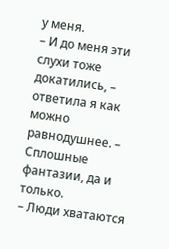у меня.
– И до меня эти слухи тоже докатились, – ответила я как можно равнодушнее. – Сплошные фантазии, да и только.
– Люди хватаются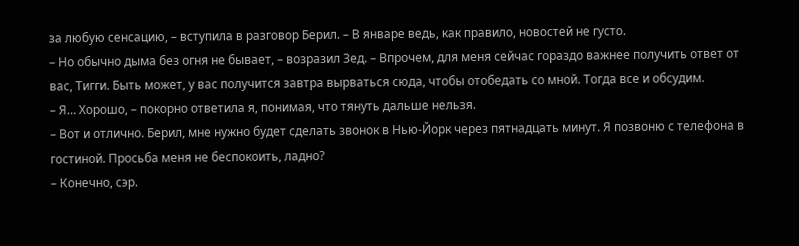за любую сенсацию, – вступила в разговор Берил. – В январе ведь, как правило, новостей не густо.
– Но обычно дыма без огня не бывает, – возразил Зед. – Впрочем, для меня сейчас гораздо важнее получить ответ от вас, Тигги. Быть может, у вас получится завтра вырваться сюда, чтобы отобедать со мной. Тогда все и обсудим.
– Я… Хорошо, – покорно ответила я, понимая, что тянуть дальше нельзя.
– Вот и отлично. Берил, мне нужно будет сделать звонок в Нью-Йорк через пятнадцать минут. Я позвоню с телефона в гостиной. Просьба меня не беспокоить, ладно?
– Конечно, сэр.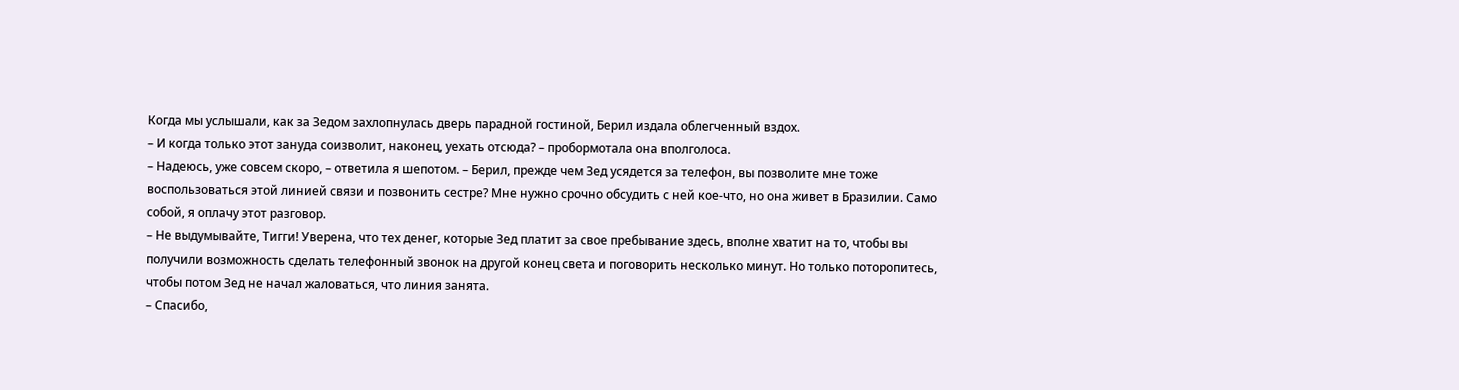Когда мы услышали, как за Зедом захлопнулась дверь парадной гостиной, Берил издала облегченный вздох.
– И когда только этот зануда соизволит, наконец, уехать отсюда? – пробормотала она вполголоса.
– Надеюсь, уже совсем скоро, – ответила я шепотом. – Берил, прежде чем Зед усядется за телефон, вы позволите мне тоже воспользоваться этой линией связи и позвонить сестре? Мне нужно срочно обсудить с ней кое-что, но она живет в Бразилии. Само собой, я оплачу этот разговор.
– Не выдумывайте, Тигги! Уверена, что тех денег, которые Зед платит за свое пребывание здесь, вполне хватит на то, чтобы вы получили возможность сделать телефонный звонок на другой конец света и поговорить несколько минут. Но только поторопитесь, чтобы потом Зед не начал жаловаться, что линия занята.
– Спасибо,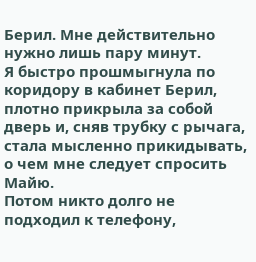Берил. Мне действительно нужно лишь пару минут.
Я быстро прошмыгнула по коридору в кабинет Берил, плотно прикрыла за собой дверь и, сняв трубку с рычага, стала мысленно прикидывать, о чем мне следует спросить Майю.
Потом никто долго не подходил к телефону,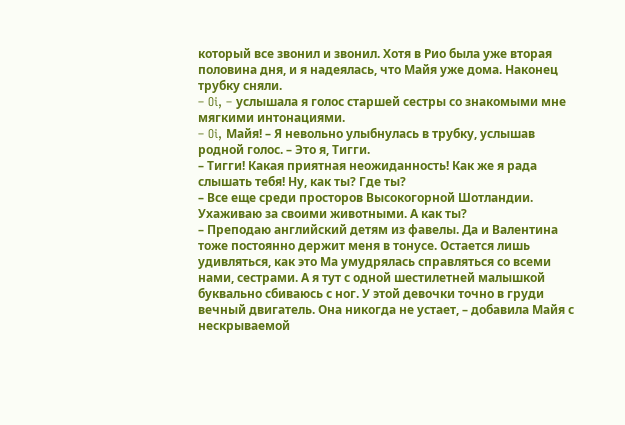который все звонил и звонил. Хотя в Рио была уже вторая половина дня, и я надеялась, что Майя уже дома. Наконец трубку сняли.
– Oi, – услышала я голос старшей сестры со знакомыми мне мягкими интонациями.
– Oi, Майя! – Я невольно улыбнулась в трубку, услышав родной голос. – Это я, Тигги.
– Тигги! Какая приятная неожиданность! Как же я рада слышать тебя! Ну, как ты? Где ты?
– Все еще среди просторов Высокогорной Шотландии. Ухаживаю за своими животными. А как ты?
– Преподаю английский детям из фавелы. Да и Валентина тоже постоянно держит меня в тонусе. Остается лишь удивляться, как это Ма умудрялась справляться со всеми нами, сестрами. А я тут с одной шестилетней малышкой буквально сбиваюсь с ног. У этой девочки точно в груди вечный двигатель. Она никогда не устает, – добавила Майя с нескрываемой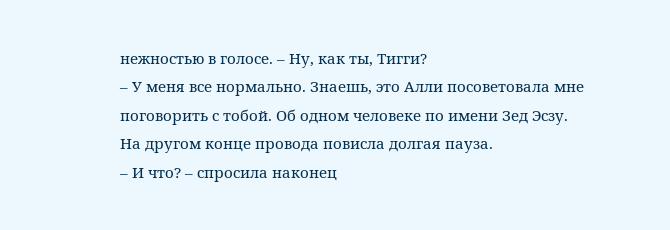нежностью в голосе. – Ну, как ты, Тигги?
– У меня все нормально. Знаешь, это Алли посоветовала мне поговорить с тобой. Об одном человеке по имени Зед Эсзу.
На другом конце провода повисла долгая пауза.
– И что? – спросила наконец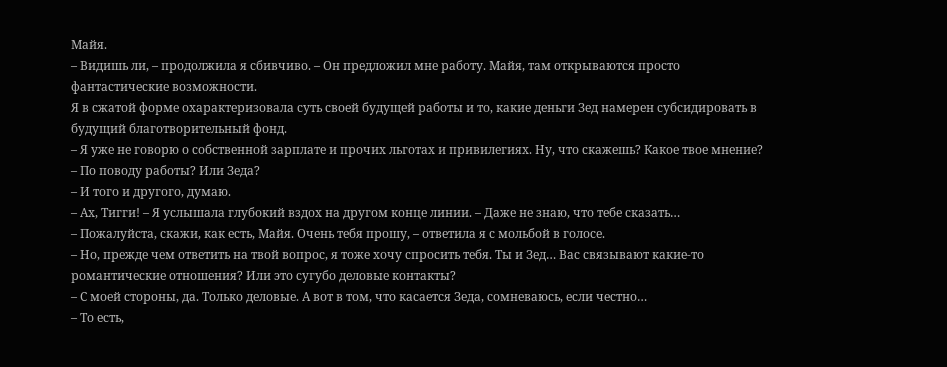Майя.
– Видишь ли, – продолжила я сбивчиво. – Он предложил мне работу. Майя, там открываются просто фантастические возможности.
Я в сжатой форме охарактеризовала суть своей будущей работы и то, какие деньги Зед намерен субсидировать в будущий благотворительный фонд.
– Я уже не говорю о собственной зарплате и прочих льготах и привилегиях. Ну, что скажешь? Какое твое мнение?
– По поводу работы? Или Зеда?
– И того и другого, думаю.
– Ах, Тигги! – Я услышала глубокий вздох на другом конце линии. – Даже не знаю, что тебе сказать…
– Пожалуйста, скажи, как есть, Майя. Очень тебя прошу, – ответила я с мольбой в голосе.
– Но, прежде чем ответить на твой вопрос, я тоже хочу спросить тебя. Ты и Зед… Вас связывают какие-то романтические отношения? Или это сугубо деловые контакты?
– С моей стороны, да. Только деловые. А вот в том, что касается Зеда, сомневаюсь, если честно…
– То есть,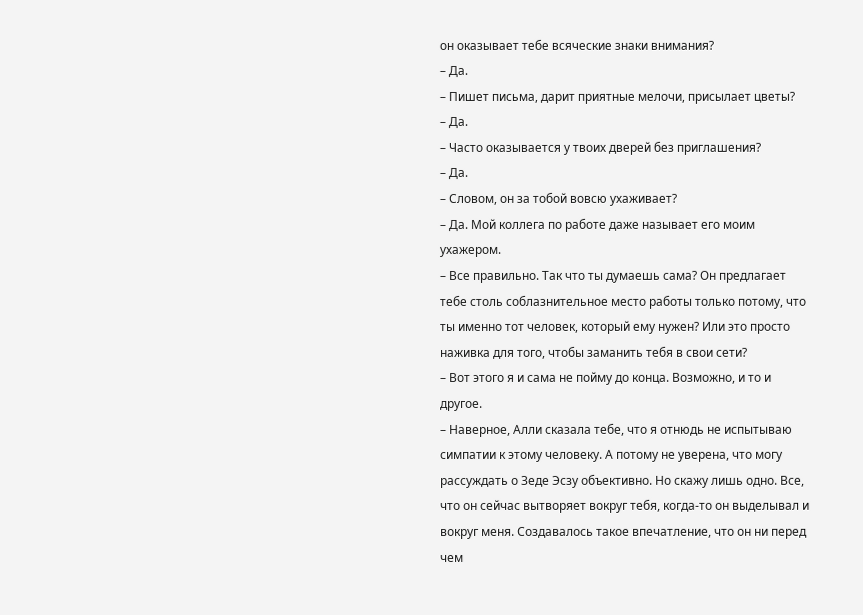он оказывает тебе всяческие знаки внимания?
– Да.
– Пишет письма, дарит приятные мелочи, присылает цветы?
– Да.
– Часто оказывается у твоих дверей без приглашения?
– Да.
– Словом, он за тобой вовсю ухаживает?
– Да. Мой коллега по работе даже называет его моим ухажером.
– Все правильно. Так что ты думаешь сама? Он предлагает тебе столь соблазнительное место работы только потому, что ты именно тот человек, который ему нужен? Или это просто наживка для того, чтобы заманить тебя в свои сети?
– Вот этого я и сама не пойму до конца. Возможно, и то и другое.
– Наверное, Алли сказала тебе, что я отнюдь не испытываю симпатии к этому человеку. А потому не уверена, что могу рассуждать о Зеде Эсзу объективно. Но скажу лишь одно. Все, что он сейчас вытворяет вокруг тебя, когда-то он выделывал и вокруг меня. Создавалось такое впечатление, что он ни перед чем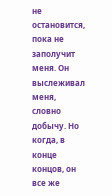не остановится, пока не заполучит меня. Он выслеживал меня, словно добычу. Но когда, в конце концов, он все же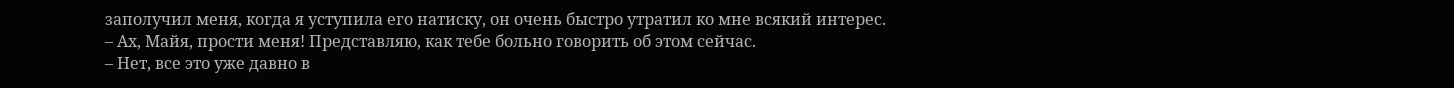заполучил меня, когда я уступила его натиску, он очень быстро утратил ко мне всякий интерес.
– Ах, Майя, прости меня! Представляю, как тебе больно говорить об этом сейчас.
– Нет, все это уже давно в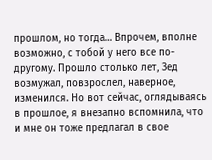прошлом, но тогда… Впрочем, вполне возможно, с тобой у него все по-другому. Прошло столько лет, Зед возмужал, повзрослел, наверное, изменился. Но вот сейчас, оглядываясь в прошлое, я внезапно вспомнила, что и мне он тоже предлагал в свое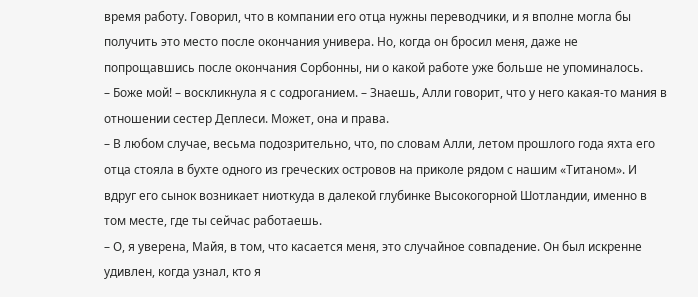время работу. Говорил, что в компании его отца нужны переводчики, и я вполне могла бы получить это место после окончания универа. Но, когда он бросил меня, даже не попрощавшись после окончания Сорбонны, ни о какой работе уже больше не упоминалось.
– Боже мой! – воскликнула я с содроганием. – Знаешь, Алли говорит, что у него какая-то мания в отношении сестер Деплеси. Может, она и права.
– В любом случае, весьма подозрительно, что, по словам Алли, летом прошлого года яхта его отца стояла в бухте одного из греческих островов на приколе рядом с нашим «Титаном». И вдруг его сынок возникает ниоткуда в далекой глубинке Высокогорной Шотландии, именно в том месте, где ты сейчас работаешь.
– О, я уверена, Майя, в том, что касается меня, это случайное совпадение. Он был искренне удивлен, когда узнал, кто я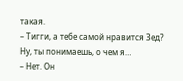такая.
– Тигги, а тебе самой нравится Зед? Ну, ты понимаешь, о чем я…
– Нет. Он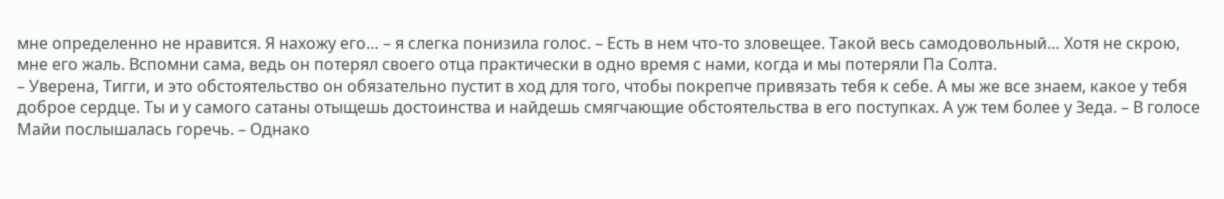мне определенно не нравится. Я нахожу его… – я слегка понизила голос. – Есть в нем что-то зловещее. Такой весь самодовольный… Хотя не скрою, мне его жаль. Вспомни сама, ведь он потерял своего отца практически в одно время с нами, когда и мы потеряли Па Солта.
– Уверена, Тигги, и это обстоятельство он обязательно пустит в ход для того, чтобы покрепче привязать тебя к себе. А мы же все знаем, какое у тебя доброе сердце. Ты и у самого сатаны отыщешь достоинства и найдешь смягчающие обстоятельства в его поступках. А уж тем более у Зеда. – В голосе Майи послышалась горечь. – Однако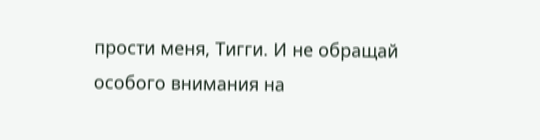прости меня, Тигги. И не обращай особого внимания на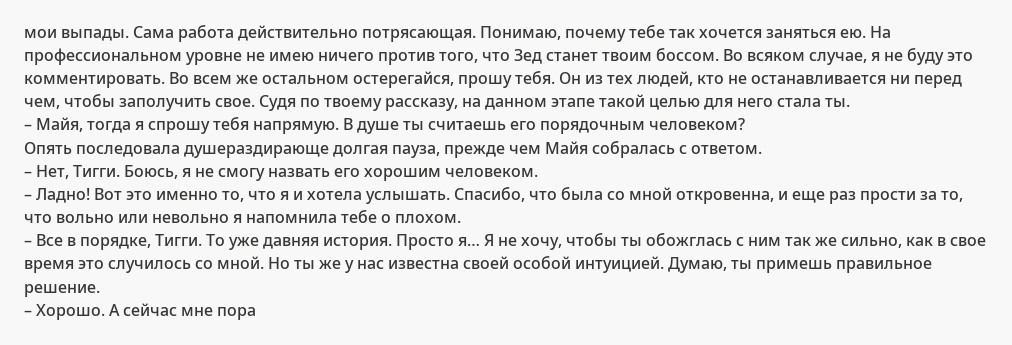мои выпады. Сама работа действительно потрясающая. Понимаю, почему тебе так хочется заняться ею. На профессиональном уровне не имею ничего против того, что Зед станет твоим боссом. Во всяком случае, я не буду это комментировать. Во всем же остальном остерегайся, прошу тебя. Он из тех людей, кто не останавливается ни перед чем, чтобы заполучить свое. Судя по твоему рассказу, на данном этапе такой целью для него стала ты.
– Майя, тогда я спрошу тебя напрямую. В душе ты считаешь его порядочным человеком?
Опять последовала душераздирающе долгая пауза, прежде чем Майя собралась с ответом.
– Нет, Тигги. Боюсь, я не смогу назвать его хорошим человеком.
– Ладно! Вот это именно то, что я и хотела услышать. Спасибо, что была со мной откровенна, и еще раз прости за то, что вольно или невольно я напомнила тебе о плохом.
– Все в порядке, Тигги. То уже давняя история. Просто я… Я не хочу, чтобы ты обожглась с ним так же сильно, как в свое время это случилось со мной. Но ты же у нас известна своей особой интуицией. Думаю, ты примешь правильное решение.
– Хорошо. А сейчас мне пора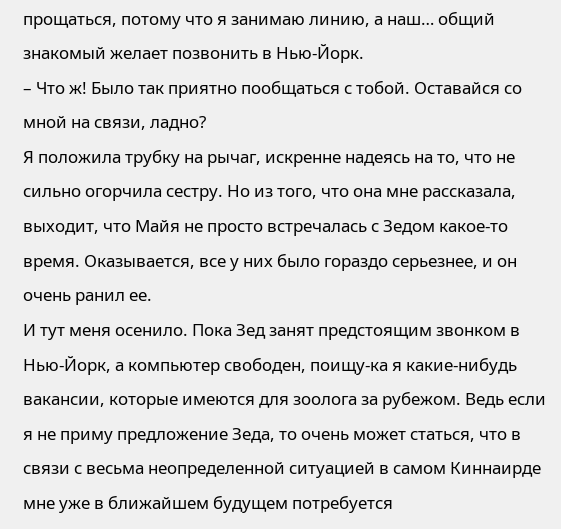прощаться, потому что я занимаю линию, а наш… общий знакомый желает позвонить в Нью-Йорк.
– Что ж! Было так приятно пообщаться с тобой. Оставайся со мной на связи, ладно?
Я положила трубку на рычаг, искренне надеясь на то, что не сильно огорчила сестру. Но из того, что она мне рассказала, выходит, что Майя не просто встречалась с Зедом какое-то время. Оказывается, все у них было гораздо серьезнее, и он очень ранил ее.
И тут меня осенило. Пока Зед занят предстоящим звонком в Нью-Йорк, а компьютер свободен, поищу-ка я какие-нибудь вакансии, которые имеются для зоолога за рубежом. Ведь если я не приму предложение Зеда, то очень может статься, что в связи с весьма неопределенной ситуацией в самом Киннаирде мне уже в ближайшем будущем потребуется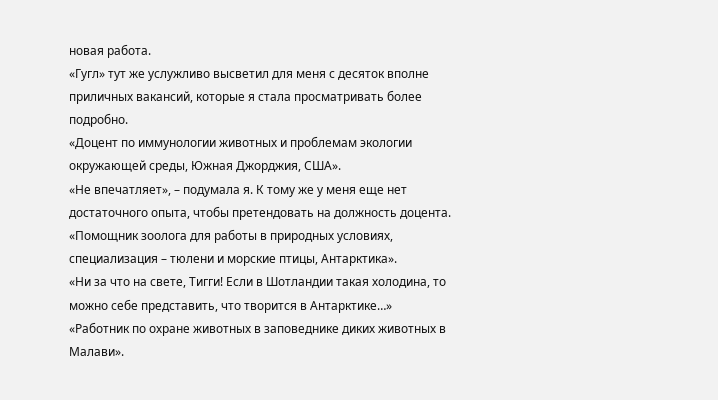новая работа.
«Гугл» тут же услужливо высветил для меня с десяток вполне приличных вакансий, которые я стала просматривать более подробно.
«Доцент по иммунологии животных и проблемам экологии окружающей среды, Южная Джорджия, США».
«Не впечатляет», – подумала я. К тому же у меня еще нет достаточного опыта, чтобы претендовать на должность доцента.
«Помощник зоолога для работы в природных условиях, специализация – тюлени и морские птицы, Антарктика».
«Ни за что на свете, Тигги! Если в Шотландии такая холодина, то можно себе представить, что творится в Антарктике…»
«Работник по охране животных в заповеднике диких животных в Малави».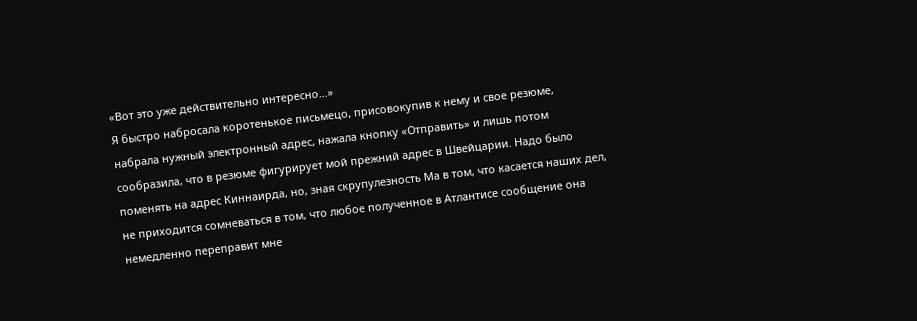«Вот это уже действительно интересно…»
Я быстро набросала коротенькое письмецо, присовокупив к нему и свое резюме, набрала нужный электронный адрес, нажала кнопку «Отправить» и лишь потом сообразила, что в резюме фигурирует мой прежний адрес в Швейцарии. Надо было поменять на адрес Киннаирда, но, зная скрупулезность Ма в том, что касается наших дел, не приходится сомневаться в том, что любое полученное в Атлантисе сообщение она немедленно переправит мне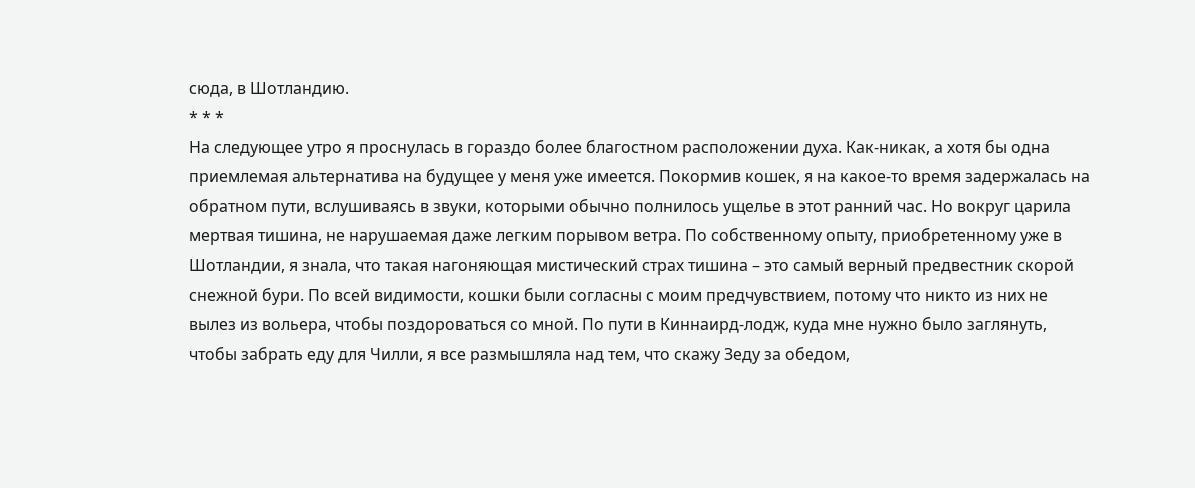сюда, в Шотландию.
* * *
На следующее утро я проснулась в гораздо более благостном расположении духа. Как-никак, а хотя бы одна приемлемая альтернатива на будущее у меня уже имеется. Покормив кошек, я на какое-то время задержалась на обратном пути, вслушиваясь в звуки, которыми обычно полнилось ущелье в этот ранний час. Но вокруг царила мертвая тишина, не нарушаемая даже легким порывом ветра. По собственному опыту, приобретенному уже в Шотландии, я знала, что такая нагоняющая мистический страх тишина – это самый верный предвестник скорой снежной бури. По всей видимости, кошки были согласны с моим предчувствием, потому что никто из них не вылез из вольера, чтобы поздороваться со мной. По пути в Киннаирд-лодж, куда мне нужно было заглянуть, чтобы забрать еду для Чилли, я все размышляла над тем, что скажу Зеду за обедом,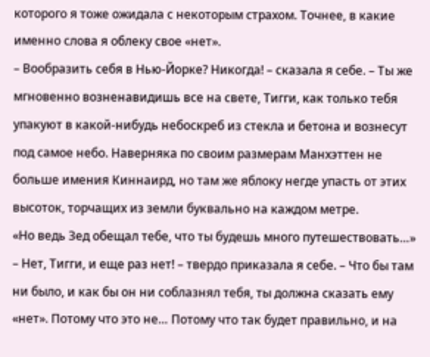которого я тоже ожидала с некоторым страхом. Точнее, в какие именно слова я облеку свое «нет».
– Вообразить себя в Нью-Йорке? Никогда! – сказала я себе. – Ты же мгновенно возненавидишь все на свете, Тигги, как только тебя упакуют в какой-нибудь небоскреб из стекла и бетона и вознесут под самое небо. Наверняка по своим размерам Манхэттен не больше имения Киннаирд, но там же яблоку негде упасть от этих высоток, торчащих из земли буквально на каждом метре.
«Но ведь Зед обещал тебе, что ты будешь много путешествовать…»
– Нет, Тигги, и еще раз нет! – твердо приказала я себе. – Что бы там ни было, и как бы он ни соблазнял тебя, ты должна сказать ему «нет». Потому что это не… Потому что так будет правильно, и на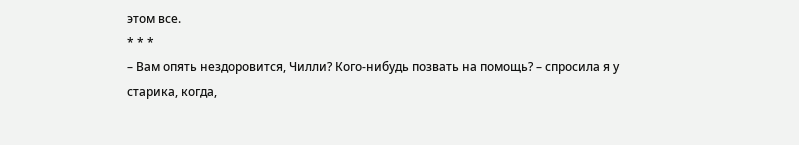этом все.
* * *
– Вам опять нездоровится, Чилли? Кого-нибудь позвать на помощь? – спросила я у старика, когда,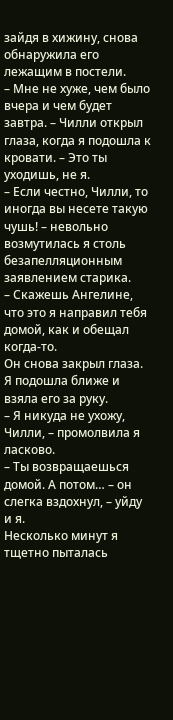зайдя в хижину, снова обнаружила его лежащим в постели.
– Мне не хуже, чем было вчера и чем будет завтра. – Чилли открыл глаза, когда я подошла к кровати. – Это ты уходишь, не я.
– Если честно, Чилли, то иногда вы несете такую чушь! – невольно возмутилась я столь безапелляционным заявлением старика.
– Скажешь Ангелине, что это я направил тебя домой, как и обещал когда-то.
Он снова закрыл глаза. Я подошла ближе и взяла его за руку.
– Я никуда не ухожу, Чилли, – промолвила я ласково.
– Ты возвращаешься домой. А потом… – он слегка вздохнул, – уйду и я.
Несколько минут я тщетно пыталась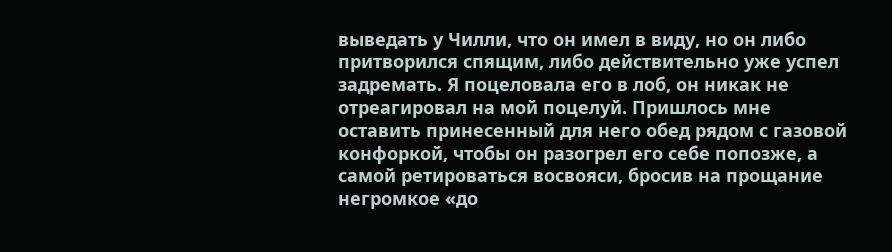выведать у Чилли, что он имел в виду, но он либо притворился спящим, либо действительно уже успел задремать. Я поцеловала его в лоб, он никак не отреагировал на мой поцелуй. Пришлось мне оставить принесенный для него обед рядом с газовой конфоркой, чтобы он разогрел его себе попозже, а самой ретироваться восвояси, бросив на прощание негромкое «до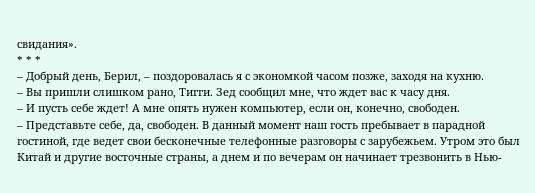свидания».
* * *
– Добрый день, Берил, – поздоровалась я с экономкой часом позже, заходя на кухню.
– Вы пришли слишком рано, Тигги. Зед сообщил мне, что ждет вас к часу дня.
– И пусть себе ждет! А мне опять нужен компьютер, если он, конечно, свободен.
– Представьте себе, да, свободен. В данный момент наш гость пребывает в парадной гостиной, где ведет свои бесконечные телефонные разговоры с зарубежьем. Утром это был Китай и другие восточные страны, а днем и по вечерам он начинает трезвонить в Нью-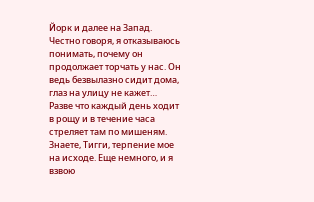Йорк и далее на Запад. Честно говоря, я отказываюсь понимать, почему он продолжает торчать у нас. Он ведь безвылазно сидит дома, глаз на улицу не кажет… Разве что каждый день ходит в рощу и в течение часа стреляет там по мишеням. Знаете, Тигги, терпение мое на исходе. Еще немного, и я взвою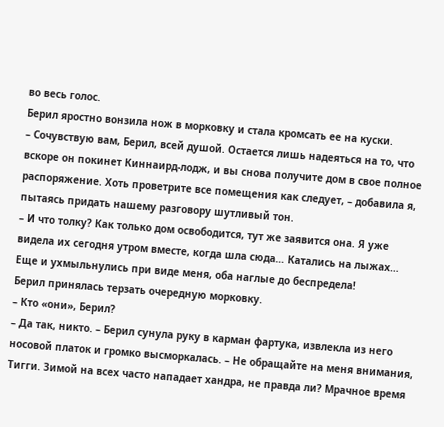во весь голос.
Берил яростно вонзила нож в морковку и стала кромсать ее на куски.
– Сочувствую вам, Берил, всей душой. Остается лишь надеяться на то, что вскоре он покинет Киннаирд-лодж, и вы снова получите дом в свое полное распоряжение. Хоть проветрите все помещения как следует, – добавила я, пытаясь придать нашему разговору шутливый тон.
– И что толку? Как только дом освободится, тут же заявится она. Я уже видела их сегодня утром вместе, когда шла сюда… Катались на лыжах… Еще и ухмыльнулись при виде меня, оба наглые до беспредела!
Берил принялась терзать очередную морковку.
– Кто «они», Берил?
– Да так, никто. – Берил сунула руку в карман фартука, извлекла из него носовой платок и громко высморкалась. – Не обращайте на меня внимания, Тигги. Зимой на всех часто нападает хандра, не правда ли? Мрачное время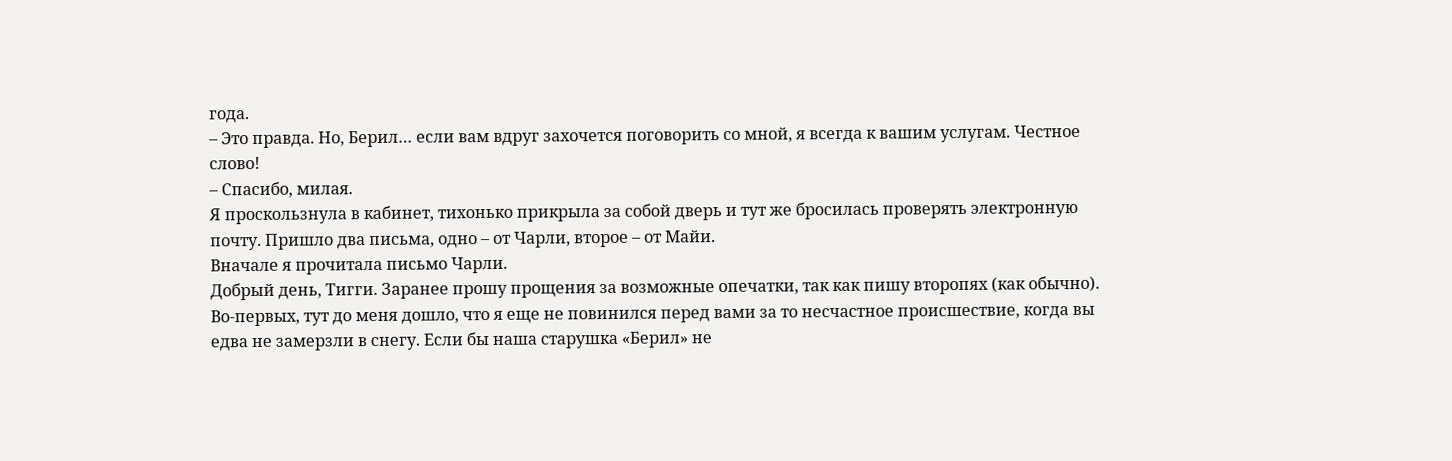года.
– Это правда. Но, Берил… если вам вдруг захочется поговорить со мной, я всегда к вашим услугам. Честное слово!
– Спасибо, милая.
Я проскользнула в кабинет, тихонько прикрыла за собой дверь и тут же бросилась проверять электронную почту. Пришло два письма, одно – от Чарли, второе – от Майи.
Вначале я прочитала письмо Чарли.
Добрый день, Тигги. Заранее прошу прощения за возможные опечатки, так как пишу второпях (как обычно). Во-первых, тут до меня дошло, что я еще не повинился перед вами за то несчастное происшествие, когда вы едва не замерзли в снегу. Если бы наша старушка «Берил» не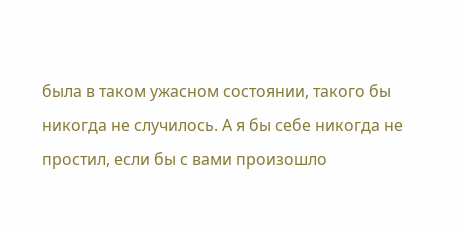была в таком ужасном состоянии, такого бы никогда не случилось. А я бы себе никогда не простил, если бы с вами произошло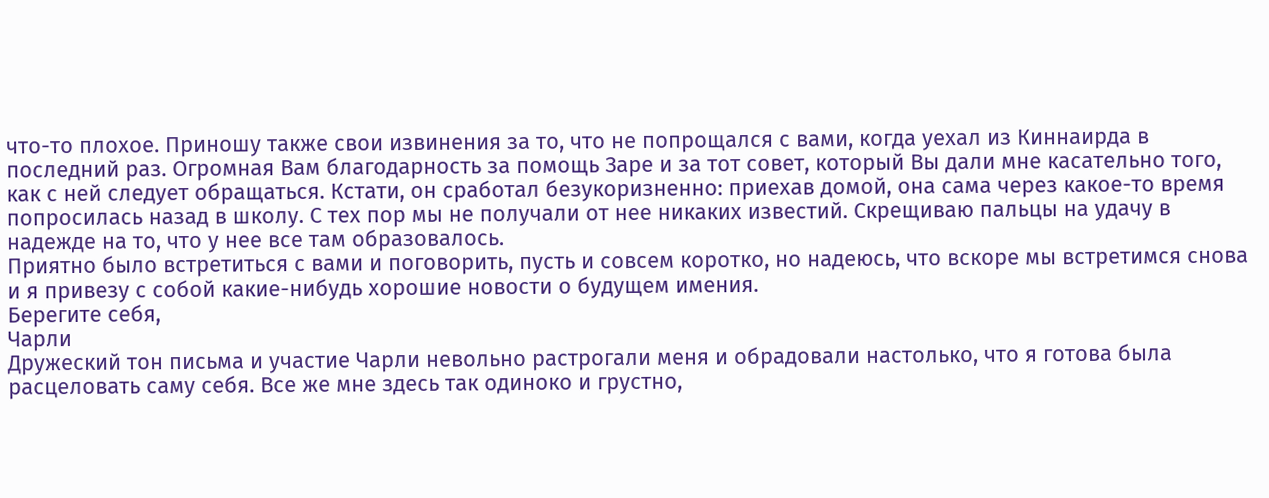что-то плохое. Приношу также свои извинения за то, что не попрощался с вами, когда уехал из Киннаирда в последний раз. Огромная Вам благодарность за помощь Заре и за тот совет, который Вы дали мне касательно того, как с ней следует обращаться. Кстати, он сработал безукоризненно: приехав домой, она сама через какое-то время попросилась назад в школу. С тех пор мы не получали от нее никаких известий. Скрещиваю пальцы на удачу в надежде на то, что у нее все там образовалось.
Приятно было встретиться с вами и поговорить, пусть и совсем коротко, но надеюсь, что вскоре мы встретимся снова и я привезу с собой какие-нибудь хорошие новости о будущем имения.
Берегите себя,
Чарли
Дружеский тон письма и участие Чарли невольно растрогали меня и обрадовали настолько, что я готова была расцеловать саму себя. Все же мне здесь так одиноко и грустно,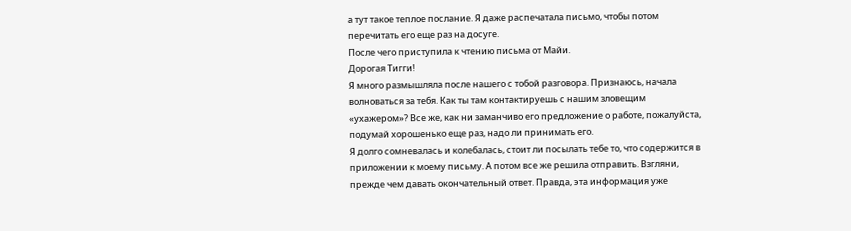а тут такое теплое послание. Я даже распечатала письмо, чтобы потом перечитать его еще раз на досуге.
После чего приступила к чтению письма от Майи.
Дорогая Тигги!
Я много размышляла после нашего с тобой разговора. Признаюсь, начала волноваться за тебя. Как ты там контактируешь с нашим зловещим «ухажером»? Все же, как ни заманчиво его предложение о работе, пожалуйста, подумай хорошенько еще раз, надо ли принимать его.
Я долго сомневалась и колебалась, стоит ли посылать тебе то, что содержится в приложении к моему письму. А потом все же решила отправить. Взгляни, прежде чем давать окончательный ответ. Правда, эта информация уже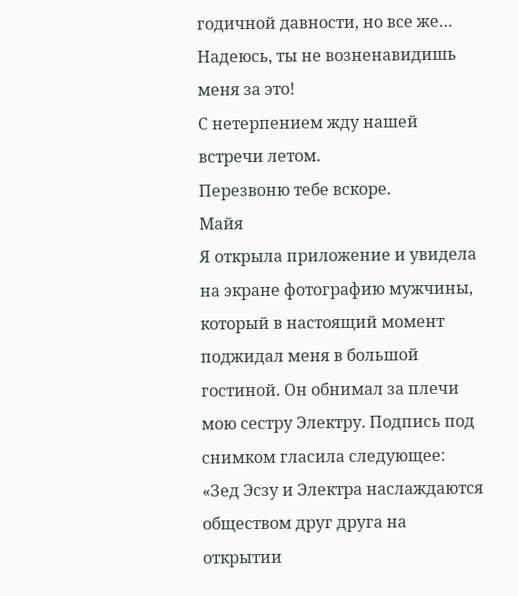годичной давности, но все же…
Надеюсь, ты не возненавидишь меня за это!
С нетерпением жду нашей встречи летом.
Перезвоню тебе вскоре.
Майя
Я открыла приложение и увидела на экране фотографию мужчины, который в настоящий момент поджидал меня в большой гостиной. Он обнимал за плечи мою сестру Электру. Подпись под снимком гласила следующее:
«Зед Эсзу и Электра наслаждаются обществом друг друга на открытии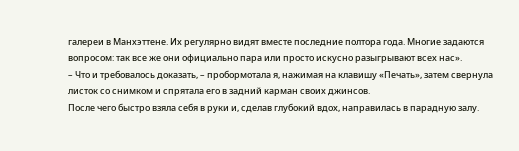галереи в Манхэттене. Их регулярно видят вместе последние полтора года. Многие задаются вопросом: так все же они официально пара или просто искусно разыгрывают всех нас».
– Что и требовалось доказать, – пробормотала я, нажимая на клавишу «Печать», затем свернула листок со снимком и спрятала его в задний карман своих джинсов.
После чего быстро взяла себя в руки и, сделав глубокий вдох, направилась в парадную залу.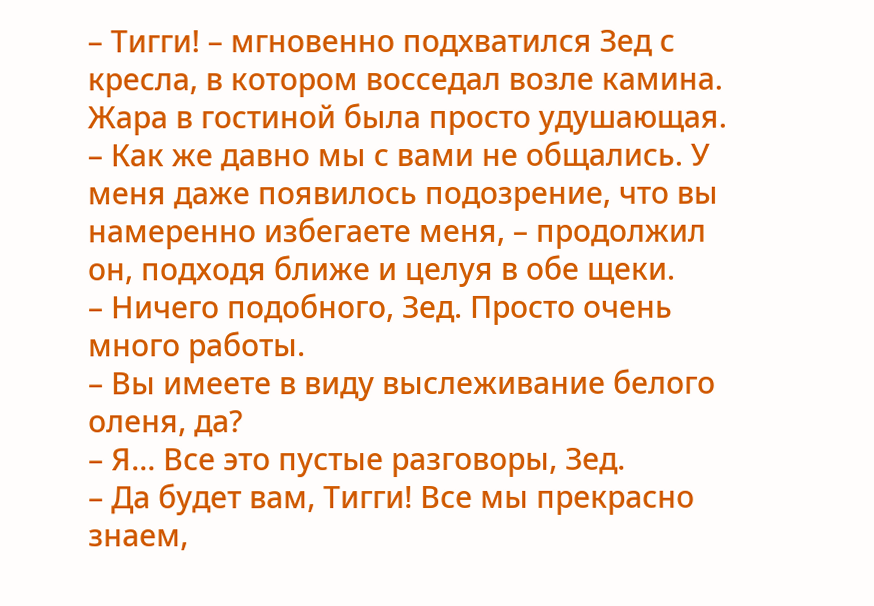– Тигги! – мгновенно подхватился Зед с кресла, в котором восседал возле камина. Жара в гостиной была просто удушающая. – Как же давно мы с вами не общались. У меня даже появилось подозрение, что вы намеренно избегаете меня, – продолжил он, подходя ближе и целуя в обе щеки.
– Ничего подобного, Зед. Просто очень много работы.
– Вы имеете в виду выслеживание белого оленя, да?
– Я… Все это пустые разговоры, Зед.
– Да будет вам, Тигги! Все мы прекрасно знаем,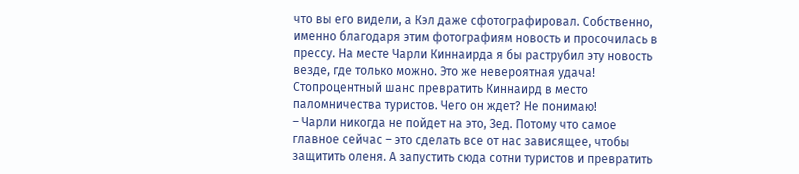что вы его видели, а Кэл даже сфотографировал. Собственно, именно благодаря этим фотографиям новость и просочилась в прессу. На месте Чарли Киннаирда я бы раструбил эту новость везде, где только можно. Это же невероятная удача! Стопроцентный шанс превратить Киннаирд в место паломничества туристов. Чего он ждет? Не понимаю!
– Чарли никогда не пойдет на это, Зед. Потому что самое главное сейчас – это сделать все от нас зависящее, чтобы защитить оленя. А запустить сюда сотни туристов и превратить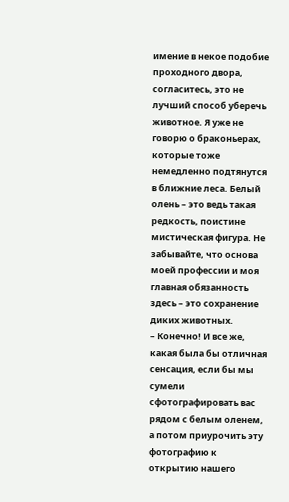имение в некое подобие проходного двора, согласитесь, это не лучший способ уберечь животное. Я уже не говорю о браконьерах, которые тоже немедленно подтянутся в ближние леса. Белый олень – это ведь такая редкость, поистине мистическая фигура. Не забывайте, что основа моей профессии и моя главная обязанность здесь – это сохранение диких животных.
– Конечно! И все же, какая была бы отличная сенсация, если бы мы сумели сфотографировать вас рядом с белым оленем, а потом приурочить эту фотографию к открытию нашего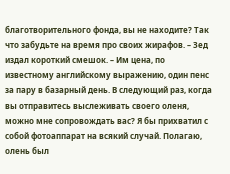благотворительного фонда, вы не находите? Так что забудьте на время про своих жирафов. – Зед издал короткий смешок. – Им цена, по известному английскому выражению, один пенс за пару в базарный день. В следующий раз, когда вы отправитесь выслеживать своего оленя, можно мне сопровождать вас? Я бы прихватил с собой фотоаппарат на всякий случай. Полагаю, олень был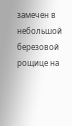замечен в небольшой березовой рощице на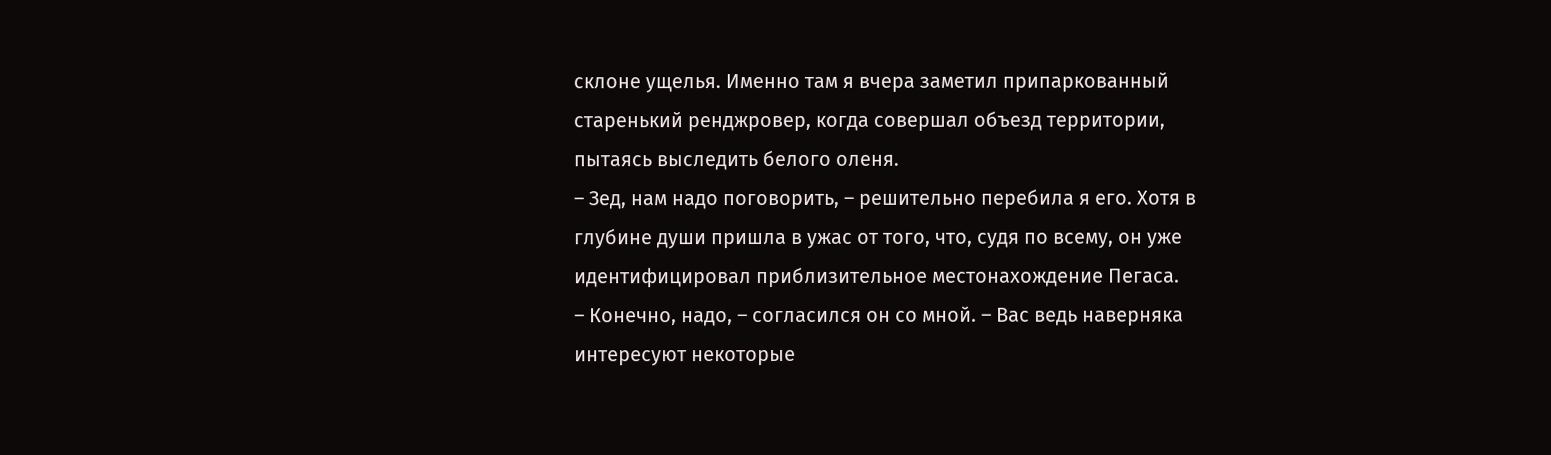склоне ущелья. Именно там я вчера заметил припаркованный старенький ренджровер, когда совершал объезд территории, пытаясь выследить белого оленя.
– Зед, нам надо поговорить, – решительно перебила я его. Хотя в глубине души пришла в ужас от того, что, судя по всему, он уже идентифицировал приблизительное местонахождение Пегаса.
– Конечно, надо, – согласился он со мной. – Вас ведь наверняка интересуют некоторые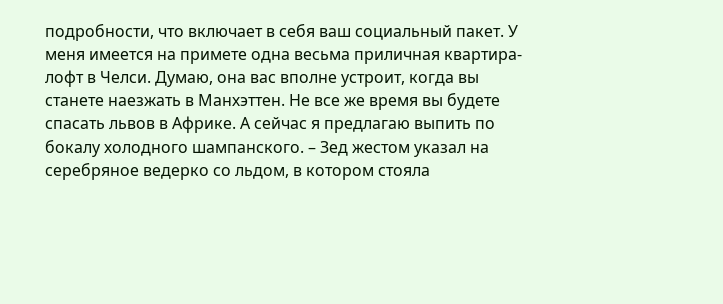подробности, что включает в себя ваш социальный пакет. У меня имеется на примете одна весьма приличная квартира-лофт в Челси. Думаю, она вас вполне устроит, когда вы станете наезжать в Манхэттен. Не все же время вы будете спасать львов в Африке. А сейчас я предлагаю выпить по бокалу холодного шампанского. – Зед жестом указал на серебряное ведерко со льдом, в котором стояла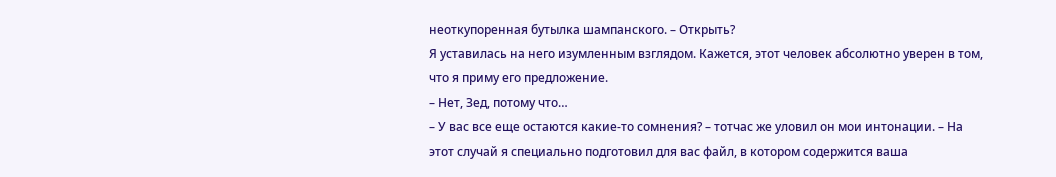неоткупоренная бутылка шампанского. – Открыть?
Я уставилась на него изумленным взглядом. Кажется, этот человек абсолютно уверен в том, что я приму его предложение.
– Нет, Зед, потому что…
– У вас все еще остаются какие-то сомнения? – тотчас же уловил он мои интонации. – На этот случай я специально подготовил для вас файл, в котором содержится ваша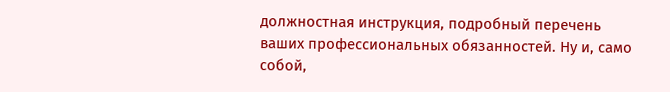должностная инструкция, подробный перечень ваших профессиональных обязанностей. Ну и, само собой,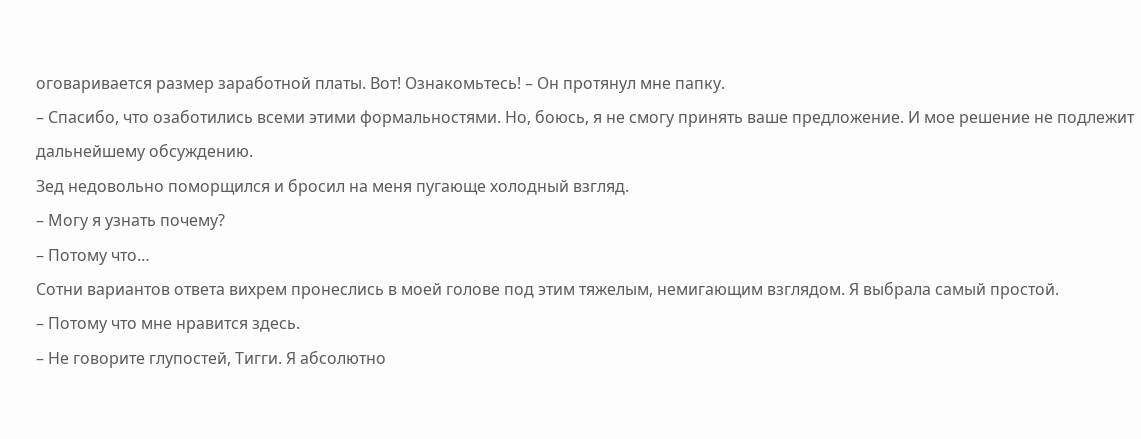оговаривается размер заработной платы. Вот! Ознакомьтесь! – Он протянул мне папку.
– Спасибо, что озаботились всеми этими формальностями. Но, боюсь, я не смогу принять ваше предложение. И мое решение не подлежит дальнейшему обсуждению.
Зед недовольно поморщился и бросил на меня пугающе холодный взгляд.
– Могу я узнать почему?
– Потому что…
Сотни вариантов ответа вихрем пронеслись в моей голове под этим тяжелым, немигающим взглядом. Я выбрала самый простой.
– Потому что мне нравится здесь.
– Не говорите глупостей, Тигги. Я абсолютно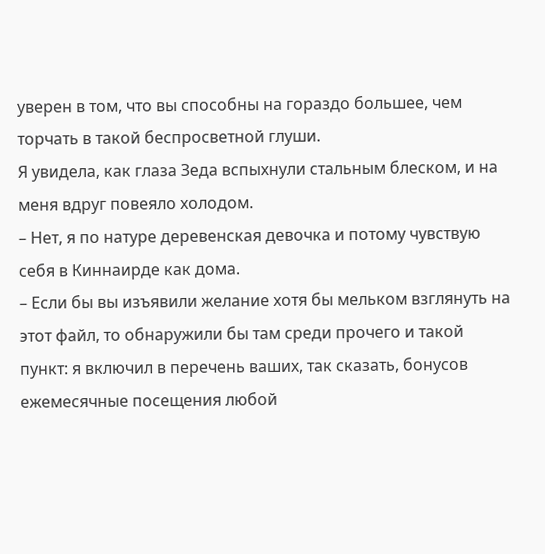уверен в том, что вы способны на гораздо большее, чем торчать в такой беспросветной глуши.
Я увидела, как глаза Зеда вспыхнули стальным блеском, и на меня вдруг повеяло холодом.
– Нет, я по натуре деревенская девочка и потому чувствую себя в Киннаирде как дома.
– Если бы вы изъявили желание хотя бы мельком взглянуть на этот файл, то обнаружили бы там среди прочего и такой пункт: я включил в перечень ваших, так сказать, бонусов ежемесячные посещения любой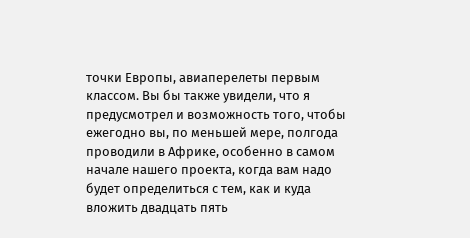точки Европы, авиаперелеты первым классом. Вы бы также увидели, что я предусмотрел и возможность того, чтобы ежегодно вы, по меньшей мере, полгода проводили в Африке, особенно в самом начале нашего проекта, когда вам надо будет определиться с тем, как и куда вложить двадцать пять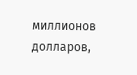миллионов долларов,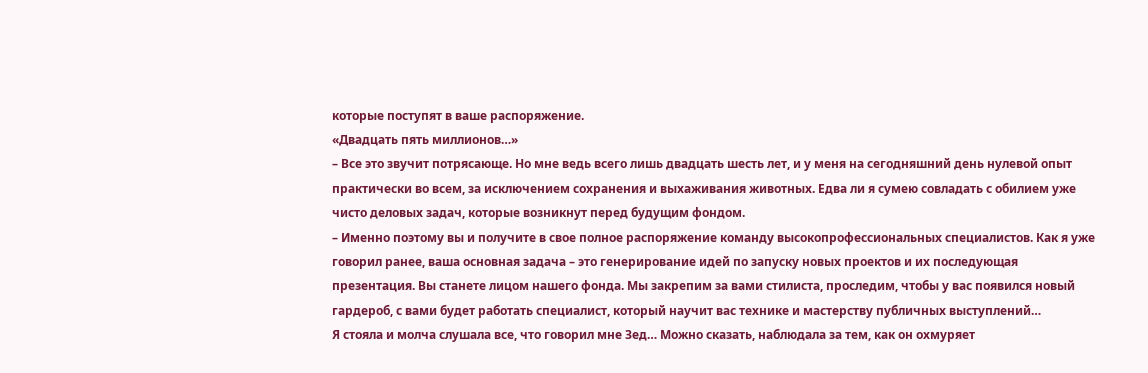которые поступят в ваше распоряжение.
«Двадцать пять миллионов…»
– Все это звучит потрясающе. Но мне ведь всего лишь двадцать шесть лет, и у меня на сегодняшний день нулевой опыт практически во всем, за исключением сохранения и выхаживания животных. Едва ли я сумею совладать с обилием уже чисто деловых задач, которые возникнут перед будущим фондом.
– Именно поэтому вы и получите в свое полное распоряжение команду высокопрофессиональных специалистов. Как я уже говорил ранее, ваша основная задача – это генерирование идей по запуску новых проектов и их последующая презентация. Вы станете лицом нашего фонда. Мы закрепим за вами стилиста, проследим, чтобы у вас появился новый гардероб, с вами будет работать специалист, который научит вас технике и мастерству публичных выступлений…
Я стояла и молча слушала все, что говорил мне Зед… Можно сказать, наблюдала за тем, как он охмуряет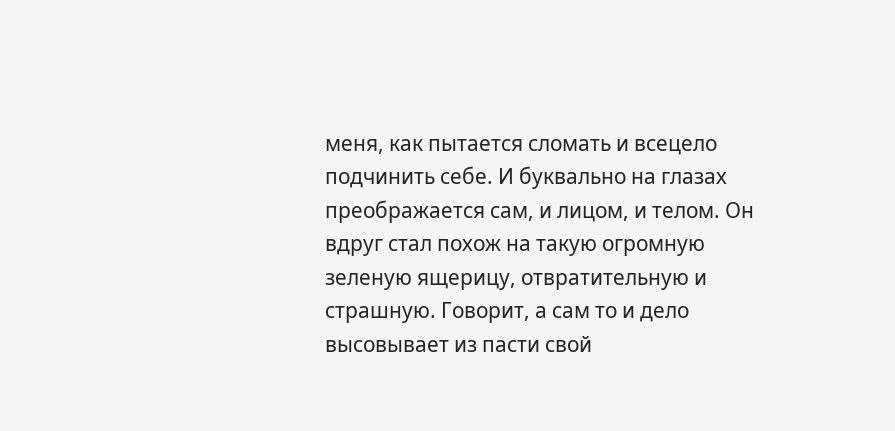меня, как пытается сломать и всецело подчинить себе. И буквально на глазах преображается сам, и лицом, и телом. Он вдруг стал похож на такую огромную зеленую ящерицу, отвратительную и страшную. Говорит, а сам то и дело высовывает из пасти свой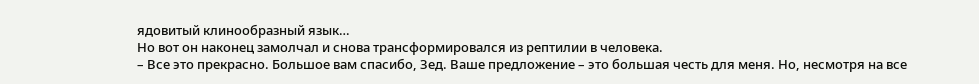ядовитый клинообразный язык…
Но вот он наконец замолчал и снова трансформировался из рептилии в человека.
– Все это прекрасно. Большое вам спасибо, Зед. Ваше предложение – это большая честь для меня. Но, несмотря на все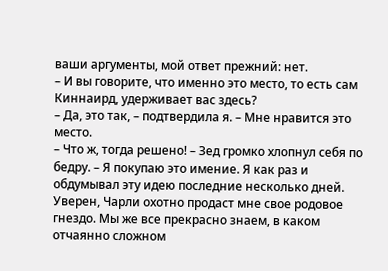ваши аргументы, мой ответ прежний: нет.
– И вы говорите, что именно это место, то есть сам Киннаирд, удерживает вас здесь?
– Да, это так, – подтвердила я. – Мне нравится это место.
– Что ж, тогда решено! – Зед громко хлопнул себя по бедру. – Я покупаю это имение. Я как раз и обдумывал эту идею последние несколько дней. Уверен, Чарли охотно продаст мне свое родовое гнездо. Мы же все прекрасно знаем, в каком отчаянно сложном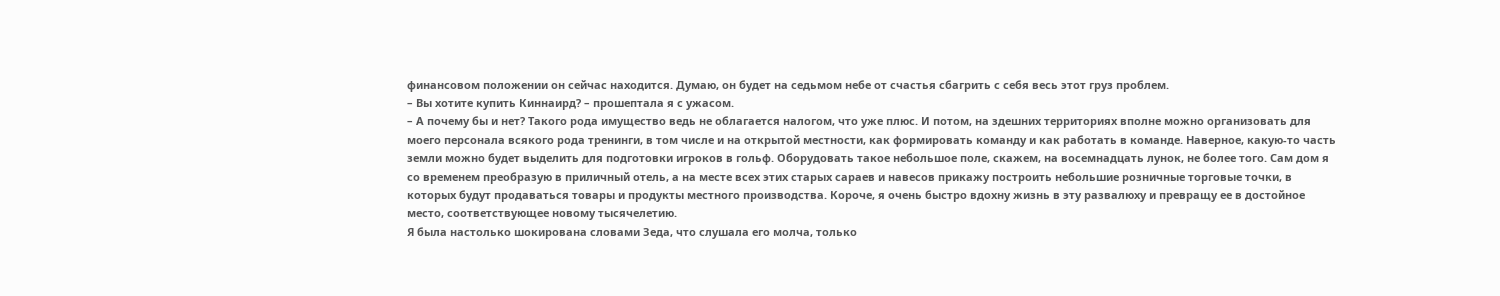финансовом положении он сейчас находится. Думаю, он будет на седьмом небе от счастья сбагрить с себя весь этот груз проблем.
– Вы хотите купить Киннаирд? – прошептала я с ужасом.
– А почему бы и нет? Такого рода имущество ведь не облагается налогом, что уже плюс. И потом, на здешних территориях вполне можно организовать для моего персонала всякого рода тренинги, в том числе и на открытой местности, как формировать команду и как работать в команде. Наверное, какую-то часть земли можно будет выделить для подготовки игроков в гольф. Оборудовать такое небольшое поле, скажем, на восемнадцать лунок, не более того. Сам дом я со временем преобразую в приличный отель, а на месте всех этих старых сараев и навесов прикажу построить небольшие розничные торговые точки, в которых будут продаваться товары и продукты местного производства. Короче, я очень быстро вдохну жизнь в эту развалюху и превращу ее в достойное место, соответствующее новому тысячелетию.
Я была настолько шокирована словами Зеда, что слушала его молча, только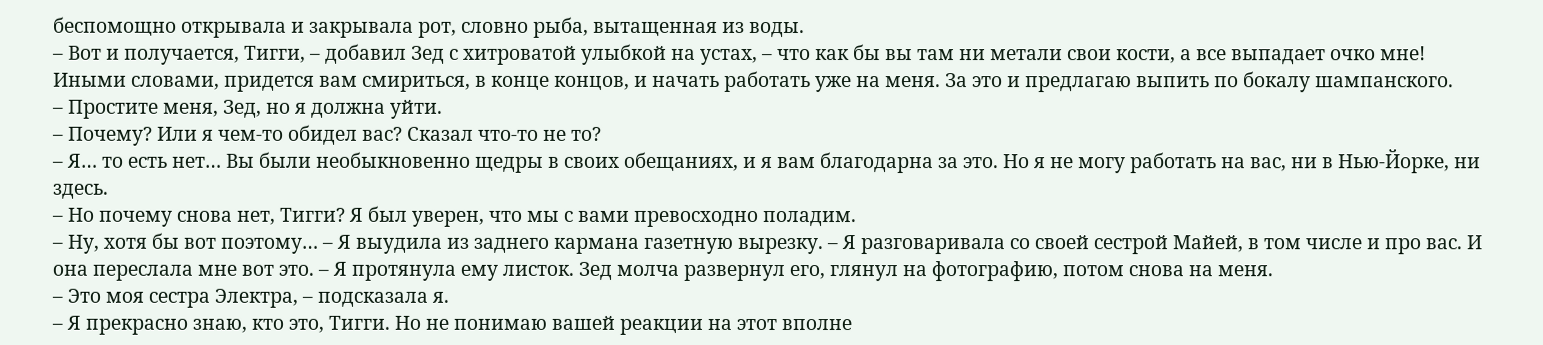беспомощно открывала и закрывала рот, словно рыба, вытащенная из воды.
– Вот и получается, Тигги, – добавил Зед с хитроватой улыбкой на устах, – что как бы вы там ни метали свои кости, а все выпадает очко мне! Иными словами, придется вам смириться, в конце концов, и начать работать уже на меня. За это и предлагаю выпить по бокалу шампанского.
– Простите меня, Зед, но я должна уйти.
– Почему? Или я чем-то обидел вас? Сказал что-то не то?
– Я… то есть нет… Вы были необыкновенно щедры в своих обещаниях, и я вам благодарна за это. Но я не могу работать на вас, ни в Нью-Йорке, ни здесь.
– Но почему снова нет, Тигги? Я был уверен, что мы с вами превосходно поладим.
– Ну, хотя бы вот поэтому… – Я выудила из заднего кармана газетную вырезку. – Я разговаривала со своей сестрой Майей, в том числе и про вас. И она переслала мне вот это. – Я протянула ему листок. Зед молча развернул его, глянул на фотографию, потом снова на меня.
– Это моя сестра Электра, – подсказала я.
– Я прекрасно знаю, кто это, Тигги. Но не понимаю вашей реакции на этот вполне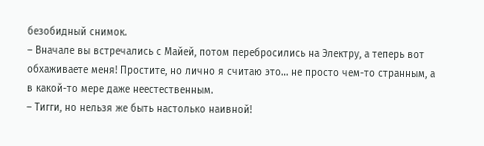безобидный снимок.
– Вначале вы встречались с Майей, потом перебросились на Электру, а теперь вот обхаживаете меня! Простите, но лично я считаю это… не просто чем-то странным, а в какой-то мере даже неестественным.
– Тигги, но нельзя же быть настолько наивной!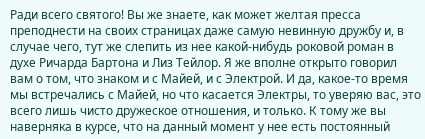Ради всего святого! Вы же знаете, как может желтая пресса преподнести на своих страницах даже самую невинную дружбу и, в случае чего, тут же слепить из нее какой-нибудь роковой роман в духе Ричарда Бартона и Лиз Тейлор. Я же вполне открыто говорил вам о том, что знаком и с Майей, и с Электрой. И да, какое-то время мы встречались с Майей, но что касается Электры, то уверяю вас, это всего лишь чисто дружеское отношения, и только. К тому же вы наверняка в курсе, что на данный момент у нее есть постоянный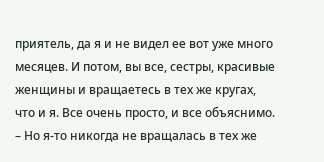приятель, да я и не видел ее вот уже много месяцев. И потом, вы все, сестры, красивые женщины и вращаетесь в тех же кругах, что и я. Все очень просто, и все объяснимо.
– Но я-то никогда не вращалась в тех же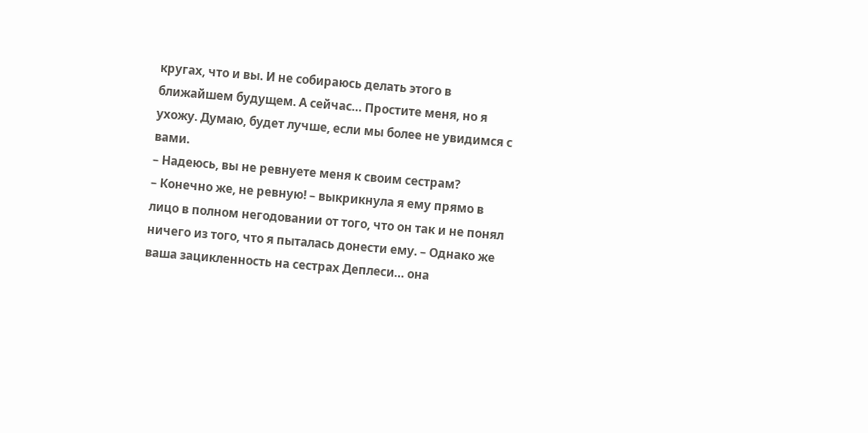кругах, что и вы. И не собираюсь делать этого в ближайшем будущем. А сейчас… Простите меня, но я ухожу. Думаю, будет лучше, если мы более не увидимся с вами.
– Надеюсь, вы не ревнуете меня к своим сестрам?
– Конечно же, не ревную! – выкрикнула я ему прямо в лицо в полном негодовании от того, что он так и не понял ничего из того, что я пыталась донести ему. – Однако же ваша зацикленность на сестрах Деплеси… она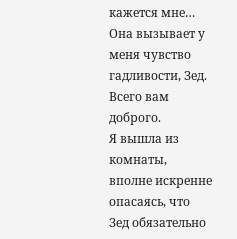кажется мне… Она вызывает у меня чувство гадливости, Зед. Всего вам доброго.
Я вышла из комнаты, вполне искренне опасаясь, что Зед обязательно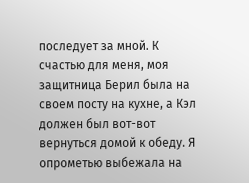последует за мной. К счастью для меня, моя защитница Берил была на своем посту на кухне, а Кэл должен был вот-вот вернуться домой к обеду. Я опрометью выбежала на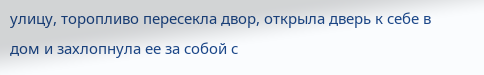улицу, торопливо пересекла двор, открыла дверь к себе в дом и захлопнула ее за собой с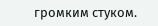громким стуком.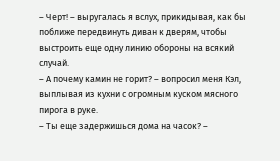– Черт! – выругалась я вслух, прикидывая, как бы поближе передвинуть диван к дверям, чтобы выстроить еще одну линию обороны на всякий случай.
– А почему камин не горит? – вопросил меня Кэл, выплывая из кухни с огромным куском мясного пирога в руке.
– Ты еще задержишься дома на часок? –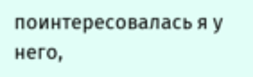поинтересовалась я у него,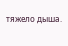тяжело дыша.